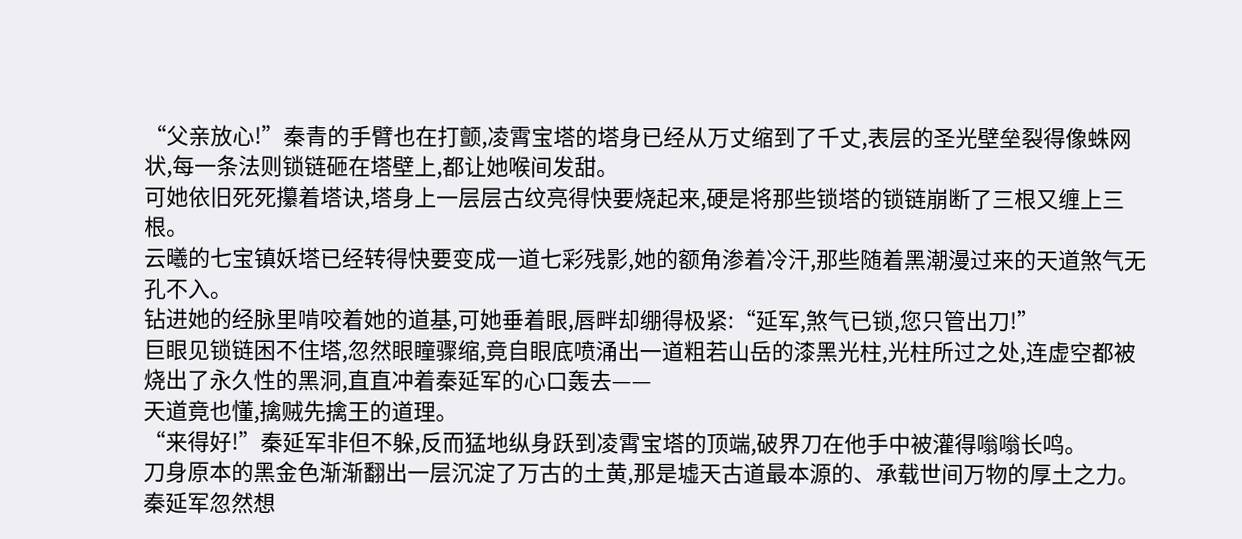“父亲放心!”秦青的手臂也在打颤,凌霄宝塔的塔身已经从万丈缩到了千丈,表层的圣光壁垒裂得像蛛网状,每一条法则锁链砸在塔壁上,都让她喉间发甜。
可她依旧死死攥着塔诀,塔身上一层层古纹亮得快要烧起来,硬是将那些锁塔的锁链崩断了三根又缠上三根。
云曦的七宝镇妖塔已经转得快要变成一道七彩残影,她的额角渗着冷汗,那些随着黑潮漫过来的天道煞气无孔不入。
钻进她的经脉里啃咬着她的道基,可她垂着眼,唇畔却绷得极紧:“延军,煞气已锁,您只管出刀!”
巨眼见锁链困不住塔,忽然眼瞳骤缩,竟自眼底喷涌出一道粗若山岳的漆黑光柱,光柱所过之处,连虚空都被烧出了永久性的黑洞,直直冲着秦延军的心口轰去——
天道竟也懂,擒贼先擒王的道理。
“来得好!”秦延军非但不躲,反而猛地纵身跃到凌霄宝塔的顶端,破界刀在他手中被灌得嗡嗡长鸣。
刀身原本的黑金色渐渐翻出一层沉淀了万古的土黄,那是墟天古道最本源的、承载世间万物的厚土之力。
秦延军忽然想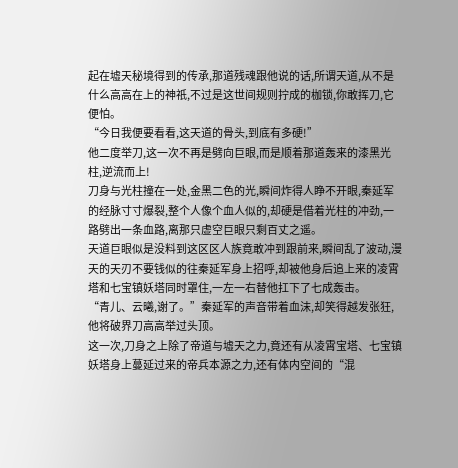起在墟天秘境得到的传承,那道残魂跟他说的话,所谓天道,从不是什么高高在上的神祇,不过是这世间规则拧成的枷锁,你敢挥刀,它便怕。
“今日我便要看看,这天道的骨头,到底有多硬!”
他二度举刀,这一次不再是劈向巨眼,而是顺着那道轰来的漆黑光柱,逆流而上!
刀身与光柱撞在一处,金黑二色的光,瞬间炸得人睁不开眼,秦延军的经脉寸寸爆裂,整个人像个血人似的,却硬是借着光柱的冲劲,一路劈出一条血路,离那只虚空巨眼只剩百丈之遥。
天道巨眼似是没料到这区区人族竟敢冲到跟前来,瞬间乱了波动,漫天的天刃不要钱似的往秦延军身上招呼,却被他身后追上来的凌霄塔和七宝镇妖塔同时罩住,一左一右替他扛下了七成轰击。
“青儿、云曦,谢了。”秦延军的声音带着血沫,却笑得越发张狂,他将破界刀高高举过头顶。
这一次,刀身之上除了帝道与墟天之力,竟还有从凌霄宝塔、七宝镇妖塔身上蔓延过来的帝兵本源之力,还有体内空间的“混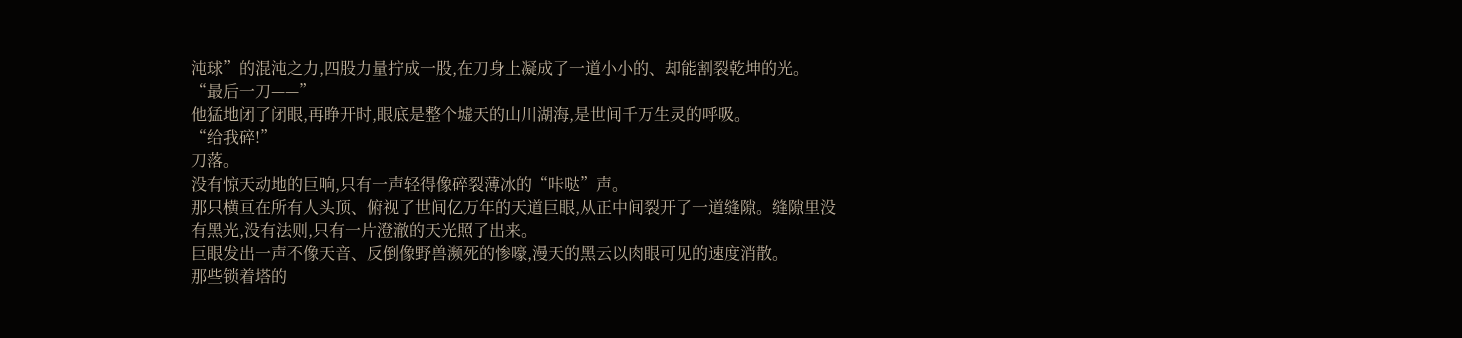沌球”的混沌之力,四股力量拧成一股,在刀身上凝成了一道小小的、却能割裂乾坤的光。
“最后一刀——”
他猛地闭了闭眼,再睁开时,眼底是整个墟天的山川湖海,是世间千万生灵的呼吸。
“给我碎!”
刀落。
没有惊天动地的巨响,只有一声轻得像碎裂薄冰的“咔哒”声。
那只横亘在所有人头顶、俯视了世间亿万年的天道巨眼,从正中间裂开了一道缝隙。缝隙里没有黑光,没有法则,只有一片澄澈的天光照了出来。
巨眼发出一声不像天音、反倒像野兽濒死的惨嚎,漫天的黑云以肉眼可见的速度消散。
那些锁着塔的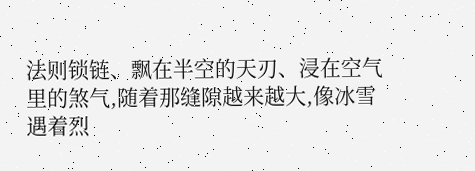法则锁链、飘在半空的天刃、浸在空气里的煞气,随着那缝隙越来越大,像冰雪遇着烈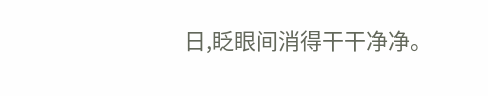日,眨眼间消得干干净净。